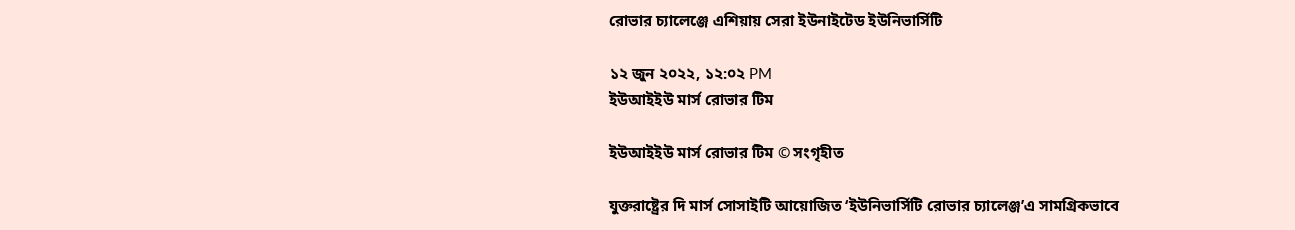রোভার চ্যালেঞ্জে এশিয়ায় সেরা ইউনাইটেড ইউনিভার্সিটি

১২ জুন ২০২২, ১২:০২ PM
ইউআইইউ মার্স রোভার টিম

ইউআইইউ মার্স রোভার টিম © সংগৃহীত

যুক্তরাষ্ট্রের দি মার্স সোসাইটি আয়োজিত ‘ইউনিভার্সিটি রোভার চ্যালেঞ্জ’এ সামগ্রিকভাবে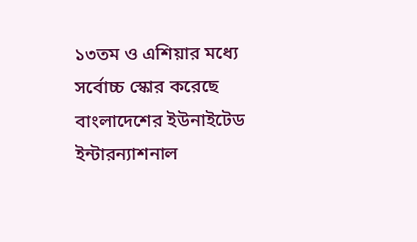১৩তম ও এশিয়ার মধ্যে সর্বোচ্চ স্কোর করেছে বাংলাদেশের ইউনাইটেড ইন্টারন্যাশনাল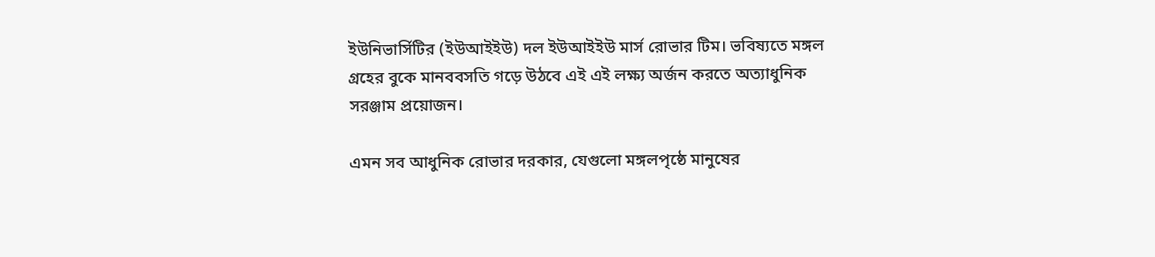ইউনিভার্সিটির (ইউআইইউ) দল ইউআইইউ মার্স রোভার টিম। ভবিষ্যতে মঙ্গল গ্রহের বুকে মানববসতি গড়ে উঠবে এই এই লক্ষ্য অর্জন করতে অত্যাধুনিক সরঞ্জাম প্রয়োজন।

এমন সব আধুনিক রোভার দরকার, যেগুলো মঙ্গলপৃষ্ঠে মানুষের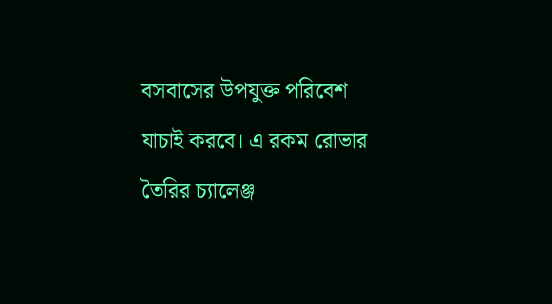বসবাসের উপযুক্ত পরিবেশ যাচাই করবে। এ রকম রোভার তৈরির চ্যালেঞ্জ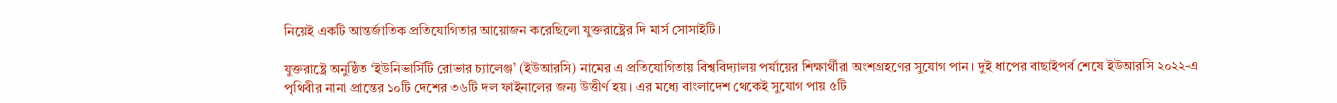নিয়েই একটি আন্তর্জাতিক প্রতিযোগিতার আয়োজন করেছিলো যুক্তরাষ্ট্রের দি মার্স সোসাইটি।

যুক্তরাষ্ট্রে অনুষ্ঠিত ‘ইউনিভার্সিটি রোভার চ্যালেঞ্জ’ (ইউআরসি) নামের এ প্রতিযোগিতায় বিশ্ববিদ্যালয় পর্যায়ের শিক্ষার্থীরা অংশগ্রহণের সুযোগ পান। দুই ধাপের বাছাইপর্ব শেষে ইউআরসি ২০২২-এ পৃথিবীর নানা প্রান্তের ১০টি দেশের ৩৬টি দল ফাইনালের জন্য উত্তীর্ণ হয়। এর মধ্যে বাংলাদেশ থেকেই সুযোগ পায় ৫টি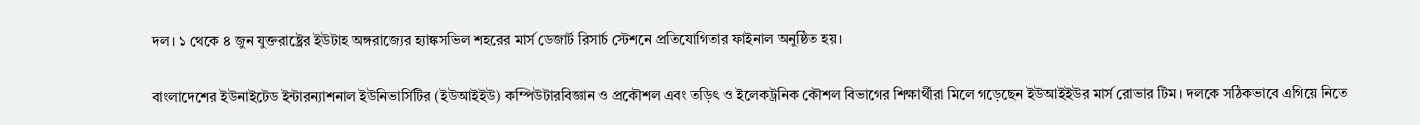দল। ১ থেকে ৪ জুন যুক্তরাষ্ট্রের ইউটাহ অঙ্গরাজ্যের হ্যাঙ্কসভিল শহরের মার্স ডেজার্ট রিসার্চ স্টেশনে প্রতিযোগিতার ফাইনাল অনুষ্ঠিত হয়।

বাংলাদেশের ইউনাইটেড ইন্টারন্যাশনাল ইউনিভার্সিটির (ইউআইইউ) কম্পিউটারবিজ্ঞান ও প্রকৌশল এবং তড়িৎ ও ইলেকট্রনিক কৌশল বিভাগের শিক্ষার্থীরা মিলে গড়েছেন ইউআইইউর মার্স রোভার টিম। দলকে সঠিকভাবে এগিয়ে নিতে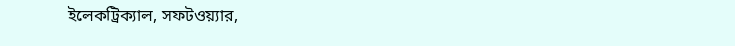ইলেকট্রিক্যাল, সফটওয়্যার,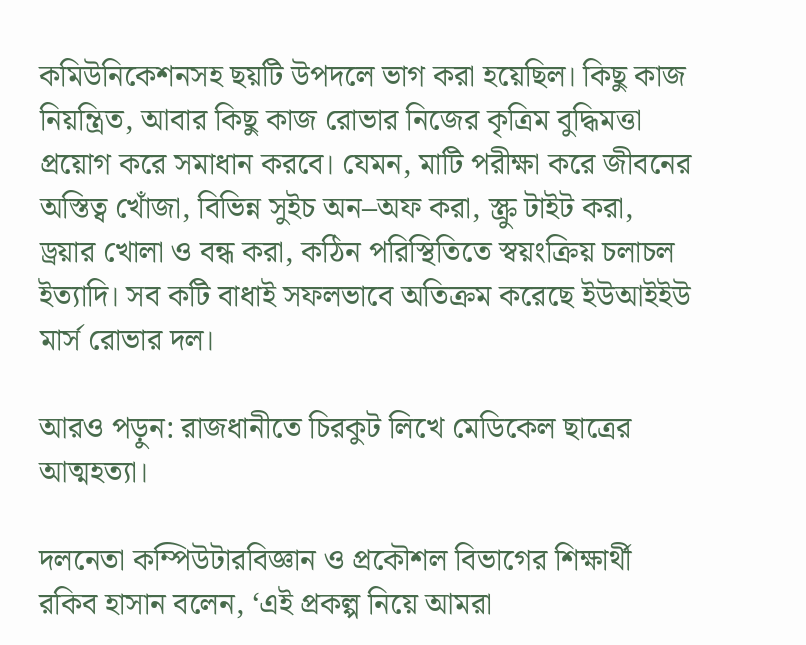কমিউনিকেশনসহ ছয়টি উপদলে ভাগ করা হয়েছিল। কিছু কাজ নিয়ন্ত্রিত, আবার কিছু কাজ রোভার নিজের কৃত্রিম বুদ্ধিমত্তা প্রয়োগ করে সমাধান করবে। যেমন, মাটি পরীক্ষা করে জীবনের অস্তিত্ব খোঁজা, বিভিন্ন সুইচ অন–অফ করা, স্ক্রু টাইট করা, ড্রয়ার খোলা ও বন্ধ করা, কঠিন পরিস্থিতিতে স্বয়ংক্রিয় চলাচল ইত্যাদি। সব কটি বাধাই সফলভাবে অতিক্রম করেছে ইউআইইউ মার্স রোভার দল।

আরও পড়ুন: রাজধানীতে চিরকুট লিখে মেডিকেল ছাত্রের আত্মহত্যা।

দলনেতা কম্পিউটারবিজ্ঞান ও প্রকৌশল বিভাগের শিক্ষার্থী রকিব হাসান বলেন, ‘এই প্রকল্প নিয়ে আমরা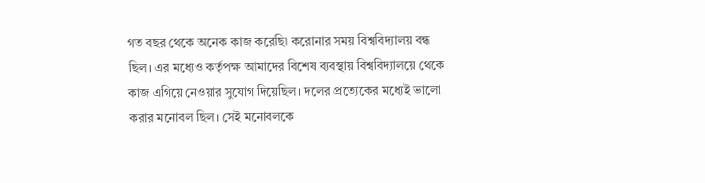গত বছর থেকে অনেক কাজ করেছি৷ করোনার সময় বিশ্ববিদ্যালয় বন্ধ ছিল। এর মধ্যেও কর্তৃপক্ষ আমাদের বিশেষ ব্যবস্থায় বিশ্ববিদ্যালয়ে থেকে কাজ এগিয়ে নেওয়ার সুযোগ দিয়েছিল। দলের প্রত্যেকের মধ্যেই ভালো করার মনোবল ছিল। সেই মনোবলকে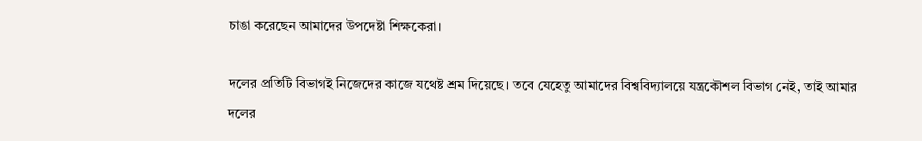চাঙা করেছেন আমাদের উপদেষ্টা শিক্ষকেরা।

দলের প্রতিটি বিভাগই নিজেদের কাজে যথেষ্ট শ্রম দিয়েছে। তবে যেহেতু আমাদের বিশ্ববিদ্যালয়ে যন্ত্রকৌশল বিভাগ নেই, তাই আমার দলের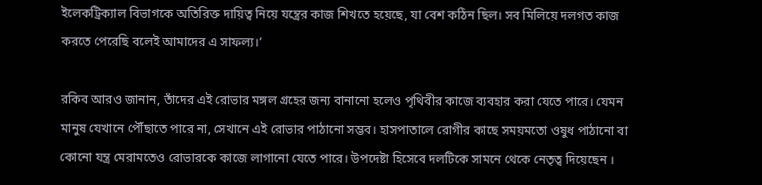ইলেকট্রিক্যাল বিভাগকে অতিরিক্ত দায়িত্ব নিয়ে যন্ত্রের কাজ শিখতে হয়েছে, যা বেশ কঠিন ছিল। সব মিলিয়ে দলগত কাজ করতে পেরেছি বলেই আমাদের এ সাফল্য।’

রকিব আরও জানান, তাঁদের এই রোভার মঙ্গল গ্রহের জন্য বানানো হলেও পৃথিবীর কাজে ব্যবহার করা যেতে পারে। যেমন মানুষ যেখানে পৌঁছাতে পারে না, সেখানে এই রোভার পাঠানো সম্ভব। হাসপাতালে রোগীর কাছে সময়মতো ওষুধ পাঠানো বা কোনো যন্ত্র মেরামতেও রোভারকে কাজে লাগানো যেতে পারে। উপদেষ্টা হিসেবে দলটিকে সামনে থেকে নেতৃত্ব দিয়েছেন ।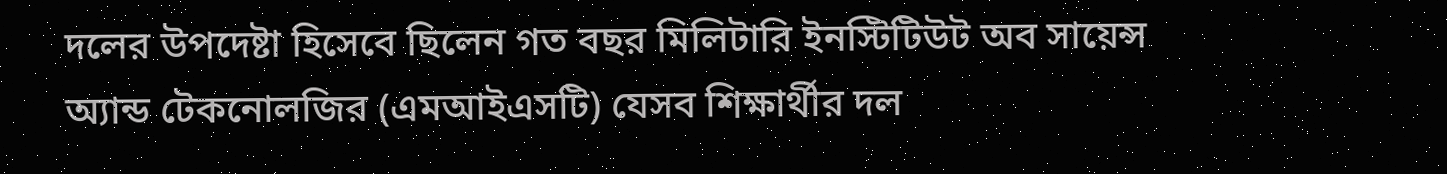দলের উপদেষ্টা হিসেবে ছিলেন গত বছর মিলিটারি ইনস্টিটিউট অব সায়েন্স অ্যান্ড টেকনোলজির (এমআইএসটি) যেসব শিক্ষার্থীর দল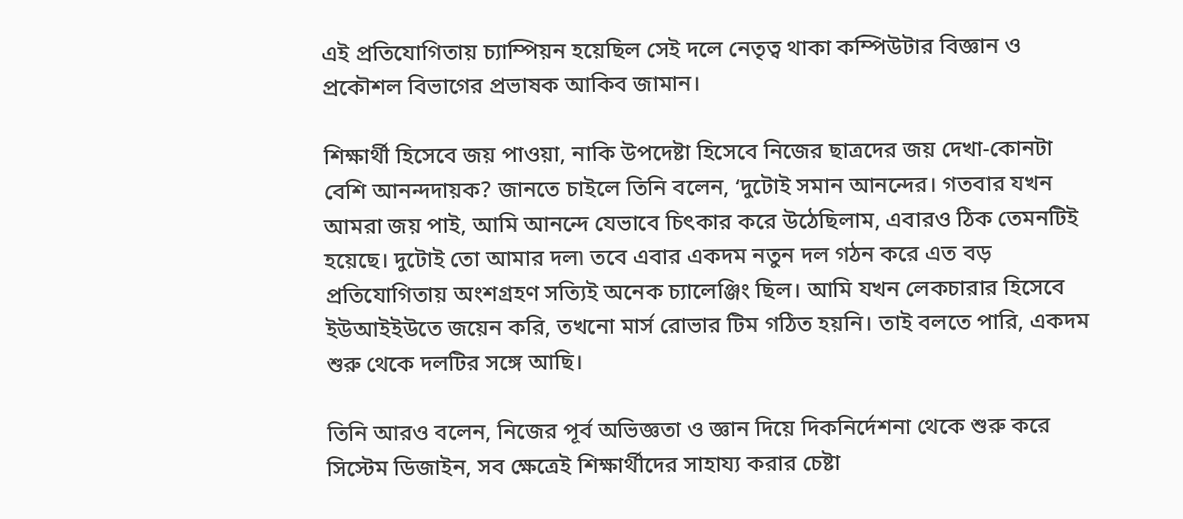এই প্রতিযোগিতায় চ্যাম্পিয়ন হয়েছিল সেই দলে নেতৃত্ব থাকা কম্পিউটার বিজ্ঞান ও প্রকৌশল বিভাগের প্রভাষক আকিব জামান।

শিক্ষার্থী হিসেবে জয় পাওয়া, নাকি উপদেষ্টা হিসেবে নিজের ছাত্রদের জয় দেখা-কোনটা বেশি আনন্দদায়ক? জানতে চাইলে তিনি বলেন, ‘দুটোই সমান আনন্দের। গতবার যখন আমরা জয় পাই, আমি আনন্দে যেভাবে চিৎকার করে উঠেছিলাম, এবারও ঠিক তেমনটিই হয়েছে। দুটোই তো আমার দল৷ তবে এবার একদম নতুন দল গঠন করে এত বড় প্রতিযোগিতায় অংশগ্রহণ সত্যিই অনেক চ্যালেঞ্জিং ছিল। আমি যখন লেকচারার হিসেবে ইউআইইউতে জয়েন করি, তখনো মার্স রোভার টিম গঠিত হয়নি। তাই বলতে পারি, একদম শুরু থেকে দলটির সঙ্গে আছি।

তিনি আরও বলেন, নিজের পূর্ব অভিজ্ঞতা ও জ্ঞান দিয়ে দিকনির্দেশনা থেকে শুরু করে সিস্টেম ডিজাইন, সব ক্ষেত্রেই শিক্ষার্থীদের সাহায্য করার চেষ্টা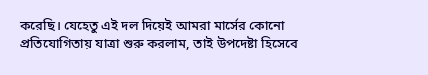করেছি। যেহেতু এই দল দিয়েই আমরা মার্সের কোনো প্রতিযোগিতায় যাত্রা শুরু করলাম, তাই উপদেষ্টা হিসেবে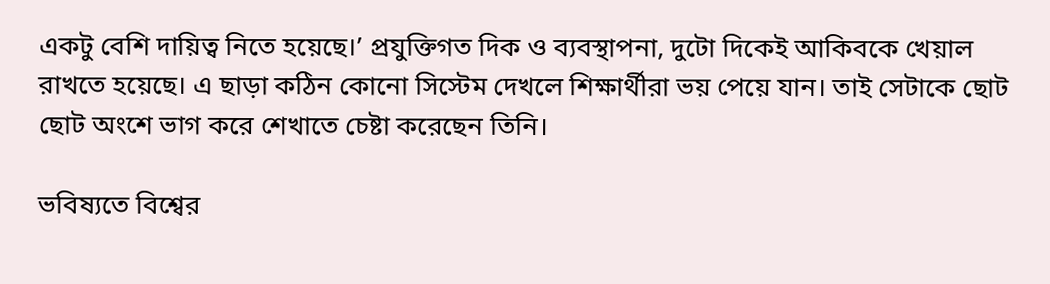একটু বেশি দায়িত্ব নিতে হয়েছে।’ প্রযুক্তিগত দিক ও ব্যবস্থাপনা, দুটো দিকেই আকিবকে খেয়াল রাখতে হয়েছে। এ ছাড়া কঠিন কোনো সিস্টেম দেখলে শিক্ষার্থীরা ভয় পেয়ে যান। তাই সেটাকে ছোট ছোট অংশে ভাগ করে শেখাতে চেষ্টা করেছেন তিনি।

ভবিষ্যতে বিশ্বের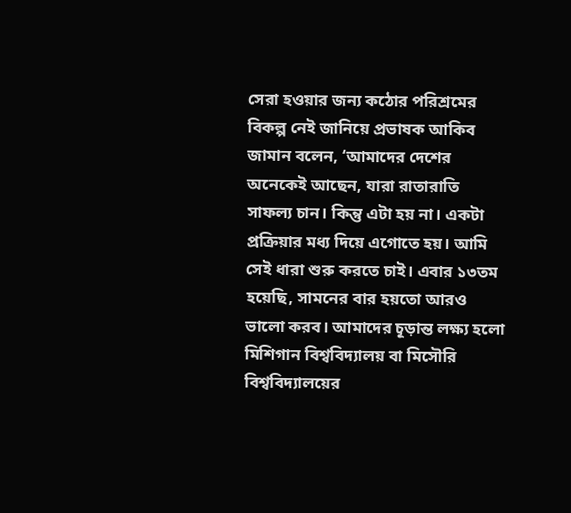সেরা হওয়ার জন্য কঠোর পরিশ্রমের বিকল্প নেই জানিয়ে প্রভাষক আকিব জামান বলেন, ‘আমাদের দেশের অনেকেই আছেন, যারা রাতারাতি সাফল্য চান। কিন্তু এটা হয় না। একটা প্রক্রিয়ার মধ্য দিয়ে এগোতে হয়। আমি সেই ধারা শুরু করতে চাই। এবার ১৩তম হয়েছি, সামনের বার হয়তো আরও ভালো করব। আমাদের চূড়ান্ত লক্ষ্য হলো মিশিগান বিশ্ববিদ্যালয় বা মিসৌরি বিশ্ববিদ্যালয়ের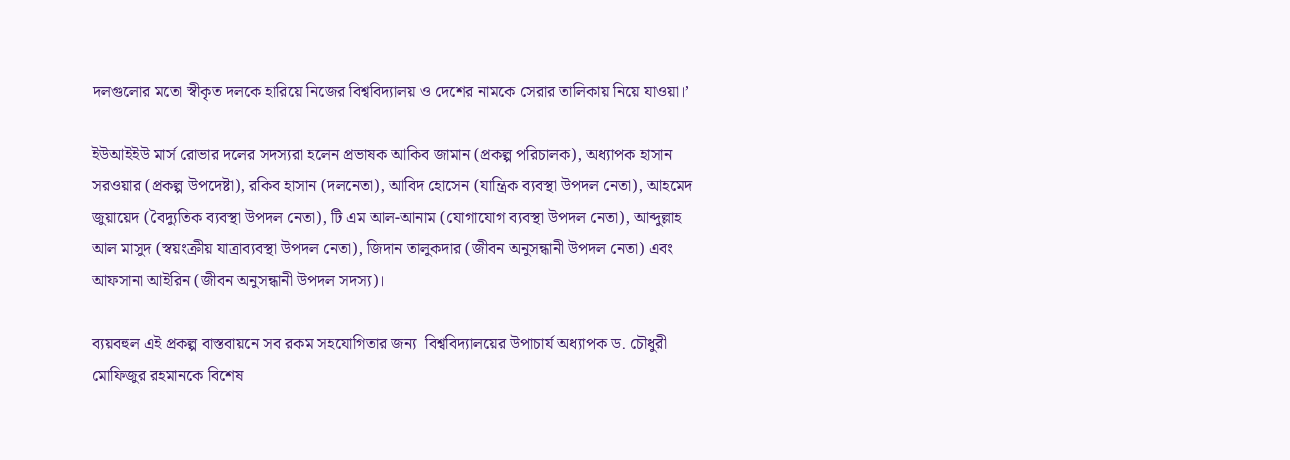দলগুলোর মতো স্বীকৃত দলকে হারিয়ে নিজের বিশ্ববিদ্যালয় ও দেশের নামকে সেরার তালিকায় নিয়ে যাওয়া।’

ইউআইইউ মার্স রোভার দলের সদস্যরা হলেন প্রভাষক আকিব জামান (প্রকল্প পরিচালক), অধ্যাপক হাসান সরওয়ার (প্রকল্প উপদেষ্টা), রকিব হাসান (দলনেতা), আবিদ হোসেন (যান্ত্রিক ব্যবস্থা উপদল নেতা), আহমেদ জুয়ায়েদ (বৈদ্যুতিক ব্যবস্থা উপদল নেতা), টি এম আল-আনাম (যোগাযোগ ব্যবস্থা উপদল নেতা), আব্দুল্লাহ আল মাসুদ (স্বয়ংক্রীয় যাত্রাব্যবস্থা উপদল নেতা), জিদান তালুকদার (জীবন অনুসন্ধানী উপদল নেতা) এবং আফসানা আইরিন (জীবন অনুসন্ধানী উপদল সদস্য)।

ব্যয়বহুল এই প্রকল্প বাস্তবায়নে সব রকম সহযোগিতার জন্য  বিশ্ববিদ্যালয়ের উপাচার্য অধ্যাপক ড. চৌধুরী মোফিজুর রহমানকে বিশেষ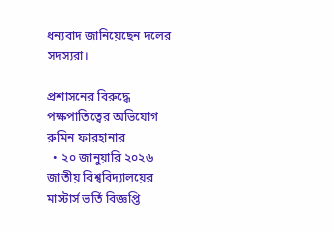ধন্যবাদ জানিয়েছেন দলের সদস্যরা।

প্রশাসনের বিরুদ্ধে পক্ষপাতিত্বের অভিযোগ রুমিন ফারহানার
  • ২০ জানুয়ারি ২০২৬
জাতীয় বিশ্ববিদ্যালয়ের মাস্টার্স ভর্তি বিজ্ঞপ্তি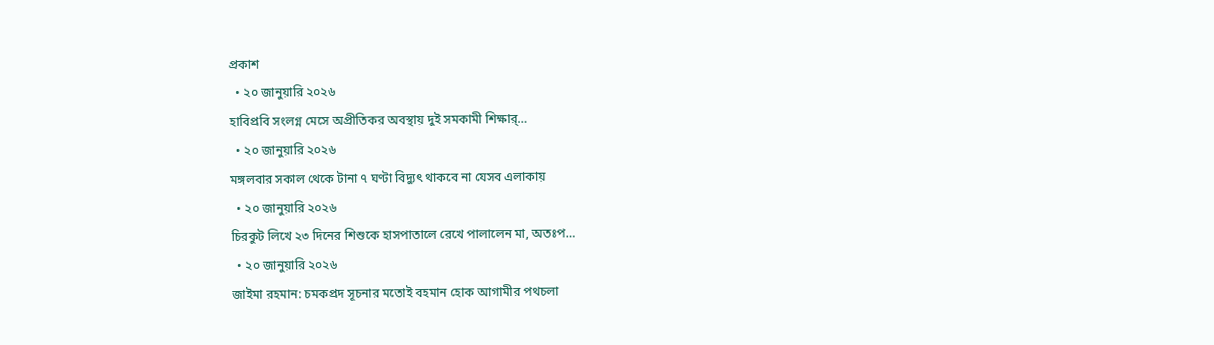প্রকাশ
  • ২০ জানুয়ারি ২০২৬
হাবিপ্রবি সংলগ্ন মেসে অপ্রীতিকর অবস্থায় দুই সমকামী শিক্ষার্…
  • ২০ জানুয়ারি ২০২৬
মঙ্গলবার সকাল থেকে টানা ৭ ঘণ্টা বিদ্যুৎ থাকবে না যেসব এলাকায়
  • ২০ জানুয়ারি ২০২৬
চিরকুট লিখে ২৩ দিনের শিশুকে হাসপাতালে রেখে পালালেন মা, অতঃপ…
  • ২০ জানুয়ারি ২০২৬
জাইমা রহমান: চমকপ্রদ সূচনার মতোই বহমান হোক আগামীর পথচলা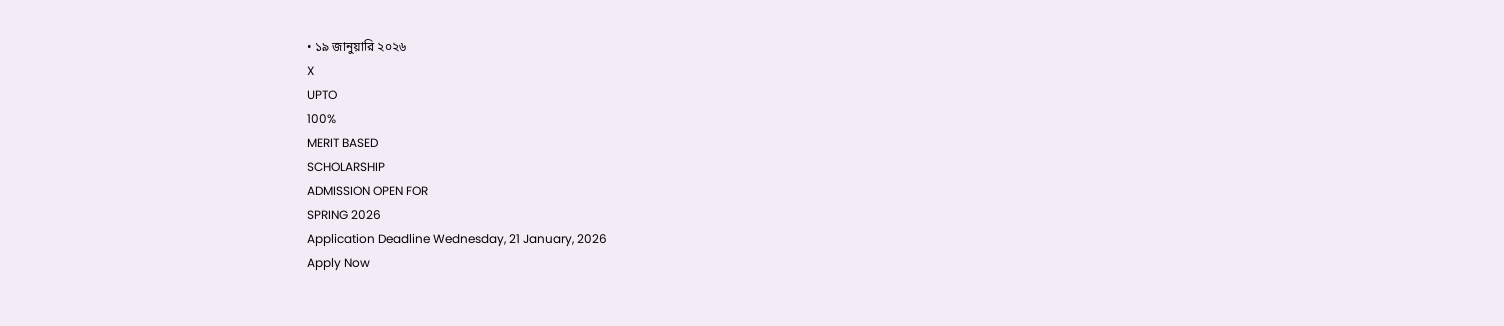• ১৯ জানুয়ারি ২০২৬
X
UPTO
100%
MERIT BASED
SCHOLARSHIP
ADMISSION OPEN FOR
SPRING 2026
Application Deadline Wednesday, 21 January, 2026
Apply Now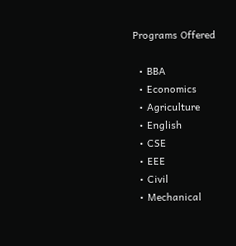Programs Offered

  • BBA
  • Economics
  • Agriculture
  • English
  • CSE
  • EEE
  • Civil
  • Mechanical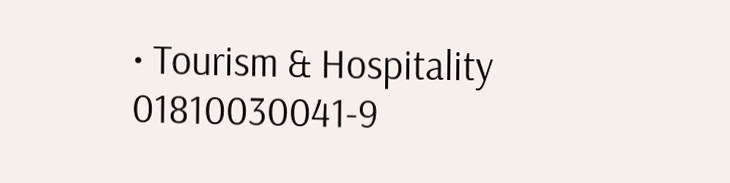• Tourism & Hospitality
01810030041-9